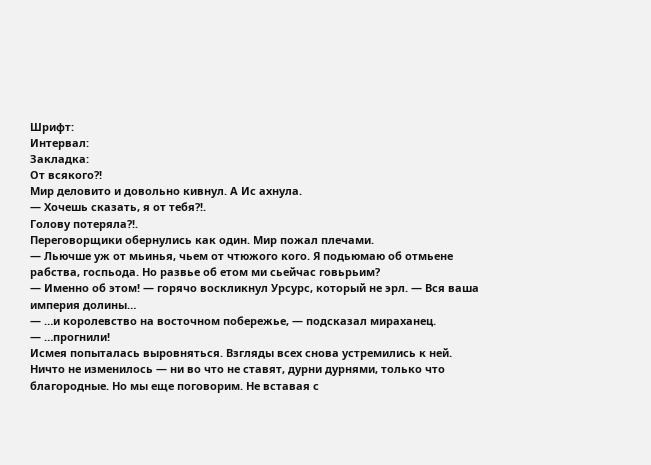Шрифт:
Интервал:
Закладка:
От всякого?!
Мир деловито и довольно кивнул. А Ис ахнула.
— Хочешь сказать, я от тебя?!.
Голову потеряла?!.
Переговорщики обернулись как один. Мир пожал плечами.
— Льючше уж от мьинья, чьем от чтюжого кого. Я подьюмаю об отмьене рабства, госпьода. Но развье об етом ми сьейчас говьрьим?
— Именно об этом! — горячо воскликнул Урсурс, который не эрл. — Вся ваша империя долины…
— …и королевство на восточном побережье, — подсказал мираханец.
— …прогнили!
Исмея попыталась выровняться. Взгляды всех снова устремились к ней. Ничто не изменилось — ни во что не ставят, дурни дурнями, только что благородные. Но мы еще поговорим. Не вставая с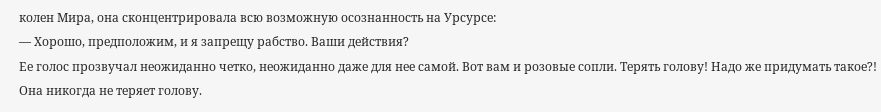колен Мира, она сконцентрировала всю возможную осознанность на Урсурсе:
— Хорошо, предположим, и я запрещу рабство. Ваши действия?
Ее голос прозвучал неожиданно четко, неожиданно даже для нее самой. Вот вам и розовые сопли. Терять голову! Надо же придумать такое?! Она никогда не теряет голову.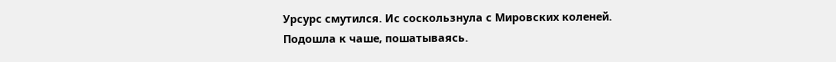Урсурс смутился. Ис соскользнула с Мировских коленей. Подошла к чаше, пошатываясь.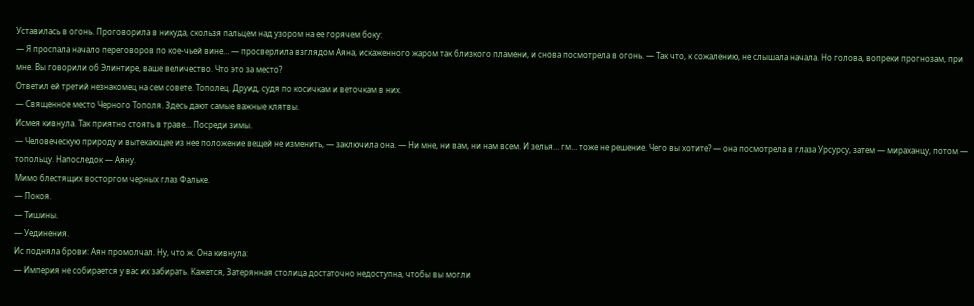Уставилась в огонь. Проговорила в никуда, скользя пальцем над узором на ее горячем боку:
— Я проспала начало переговоров по кое-чьей вине… — просверлила взглядом Аяна, искаженного жаром так близкого пламени, и снова посмотрела в огонь. — Так что, к сожалению, не слышала начала. Но голова, вопреки прогнозам, при мне. Вы говорили об Элинтире, ваше величество. Что это за место?
Ответил ей третий незнакомец на сем совете. Тополец. Друид, судя по косичкам и веточкам в них.
— Священное место Черного Тополя. Здесь дают самые важные клятвы.
Исмея кивнула. Так приятно стоять в траве… Посреди зимы.
— Человеческую природу и вытекающее из нее положение вещей не изменить, — заключила она. — Ни мне, ни вам, ни нам всем. И зелья… гм… тоже не решение. Чего вы хотите? — она посмотрела в глаза Урсурсу, затем — мираханцу, потом — топольцу. Напоследок — Аяну.
Мимо блестящих восторгом черных глаз Фальке.
— Покоя.
— Тишины.
— Уединения.
Ис подняла брови: Аян промолчал. Ну, что ж. Она кивнула:
— Империя не собирается у вас их забирать. Кажется, Затерянная столица достаточно недоступна, чтобы вы могли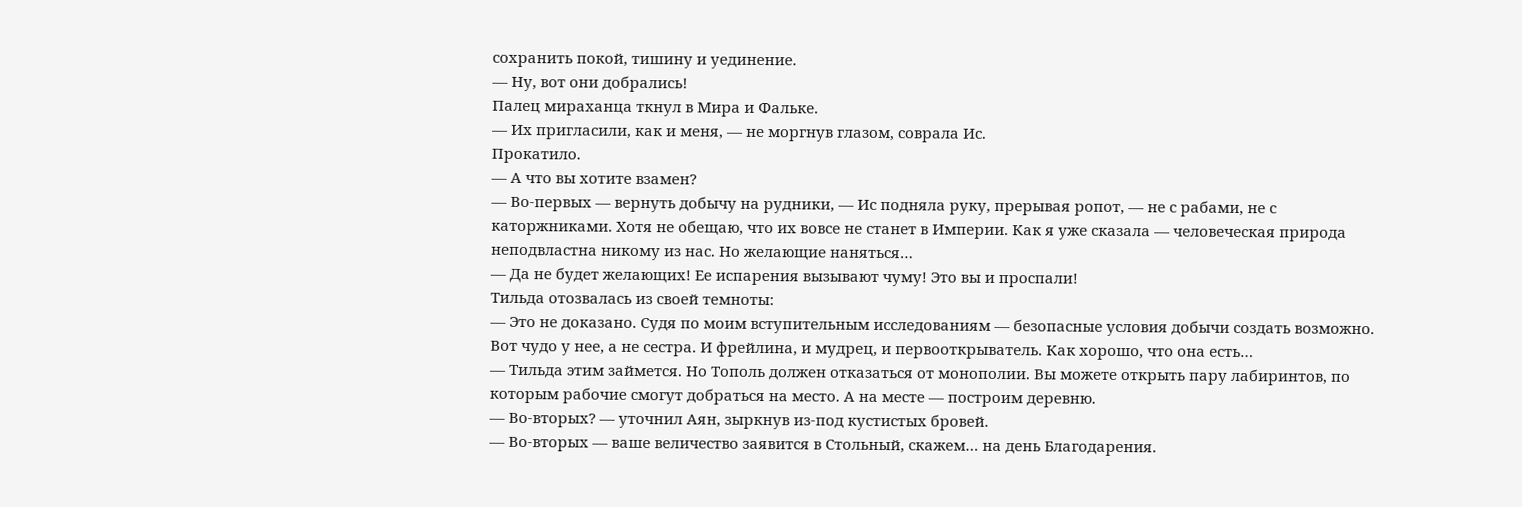сохранить покой, тишину и уединение.
— Ну, вот они добрались!
Палец мираханца ткнул в Мира и Фальке.
— Их пригласили, как и меня, — не моргнув глазом, соврала Ис.
Прокатило.
— А что вы хотите взамен?
— Во-первых — вернуть добычу на рудники, — Ис подняла руку, прерывая ропот, — не с рабами, не с каторжниками. Хотя не обещаю, что их вовсе не станет в Империи. Как я уже сказала — человеческая природа неподвластна никому из нас. Но желающие наняться…
— Да не будет желающих! Ее испарения вызывают чуму! Это вы и проспали!
Тильда отозвалась из своей темноты:
— Это не доказано. Судя по моим вступительным исследованиям — безопасные условия добычи создать возможно.
Вот чудо у нее, а не сестра. И фрейлина, и мудрец, и первооткрыватель. Как хорошо, что она есть…
— Тильда этим займется. Но Тополь должен отказаться от монополии. Вы можете открыть пару лабиринтов, по которым рабочие смогут добраться на место. А на месте — построим деревню.
— Во-вторых? — уточнил Аян, зыркнув из-под кустистых бровей.
— Во-вторых — ваше величество заявится в Стольный, скажем… на день Благодарения.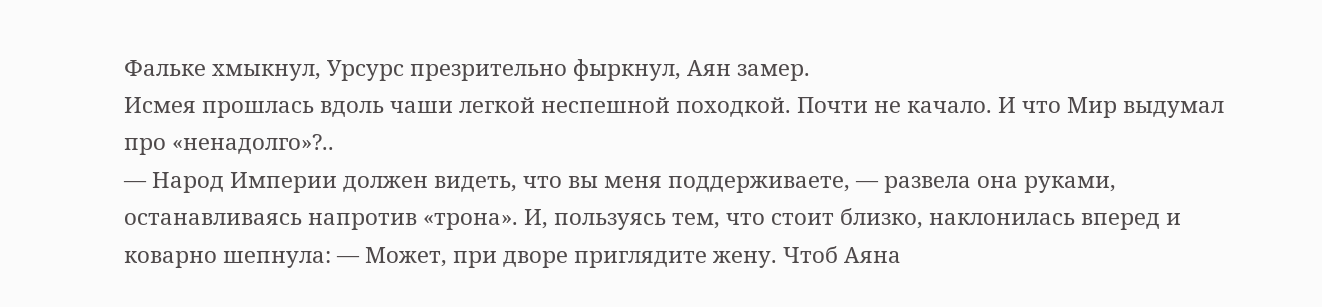Фальке хмыкнул, Урсурс презрительно фыркнул, Аян замер.
Исмея прошлась вдоль чаши легкой неспешной походкой. Почти не качало. И что Мир выдумал про «ненадолго»?..
— Народ Империи должен видеть, что вы меня поддерживаете, — развела она руками, останавливаясь напротив «трона». И, пользуясь тем, что стоит близко, наклонилась вперед и коварно шепнула: — Может, при дворе приглядите жену. Чтоб Аяна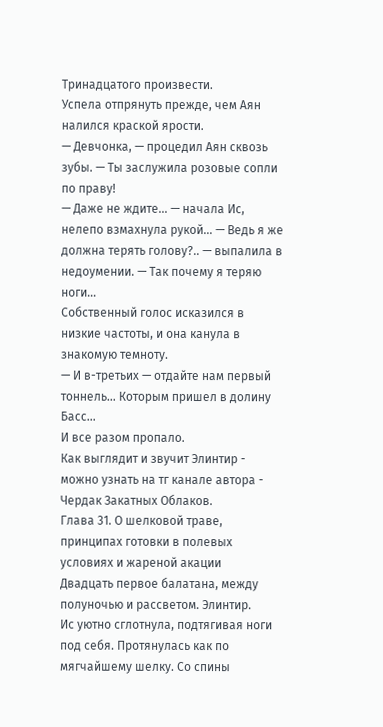Тринадцатого произвести.
Успела отпрянуть прежде, чем Аян налился краской ярости.
— Девчонка, — процедил Аян сквозь зубы. — Ты заслужила розовые сопли по праву!
— Даже не ждите… — начала Ис, нелепо взмахнула рукой… — Ведь я же должна терять голову?.. — выпалила в недоумении. — Так почему я теряю ноги…
Собственный голос исказился в низкие частоты, и она канула в знакомую темноту.
— И в-третьих — отдайте нам первый тоннель… Которым пришел в долину Басс…
И все разом пропало.
Как выглядит и звучит Элинтир - можно узнать на тг канале автора - Чердак Закатных Облаков.
Глава 31. О шелковой траве, принципах готовки в полевых условиях и жареной акации
Двадцать первое балатана, между полуночью и рассветом. Элинтир.
Ис уютно сглотнула, подтягивая ноги под себя. Протянулась как по мягчайшему шелку. Со спины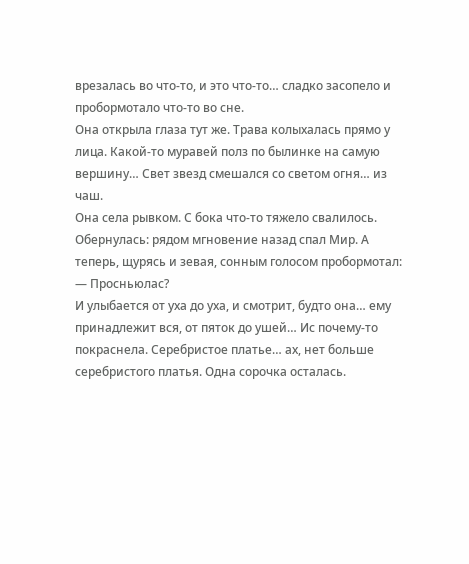врезалась во что-то, и это что-то… сладко засопело и пробормотало что-то во сне.
Она открыла глаза тут же. Трава колыхалась прямо у лица. Какой-то муравей полз по былинке на самую вершину… Свет звезд смешался со светом огня… из чаш.
Она села рывком. С бока что-то тяжело свалилось. Обернулась: рядом мгновение назад спал Мир. А теперь, щурясь и зевая, сонным голосом пробормотал:
— Просньюлас?
И улыбается от уха до уха, и смотрит, будто она… ему принадлежит вся, от пяток до ушей… Ис почему-то покраснела. Серебристое платье… ах, нет больше серебристого платья. Одна сорочка осталась.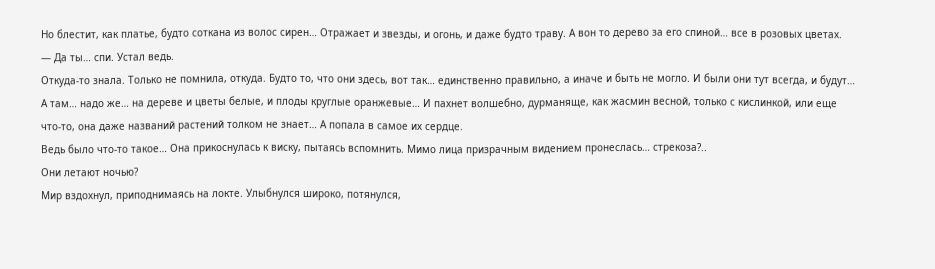Но блестит, как платье, будто соткана из волос сирен… Отражает и звезды, и огонь, и даже будто траву. А вон то дерево за его спиной… все в розовых цветах.
— Да ты… спи. Устал ведь.
Откуда-то знала. Только не помнила, откуда. Будто то, что они здесь, вот так… единственно правильно, а иначе и быть не могло. И были они тут всегда, и будут…
А там… надо же… на дереве и цветы белые, и плоды круглые оранжевые… И пахнет волшебно, дурманяще, как жасмин весной, только с кислинкой, или еще что-то, она даже названий растений толком не знает… А попала в самое их сердце.
Ведь было что-то такое… Она прикоснулась к виску, пытаясь вспомнить. Мимо лица призрачным видением пронеслась… стрекоза?..
Они летают ночью?
Мир вздохнул, приподнимаясь на локте. Улыбнулся широко, потянулся,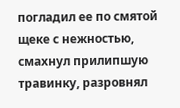погладил ее по смятой щеке с нежностью, смахнул прилипшую травинку, разровнял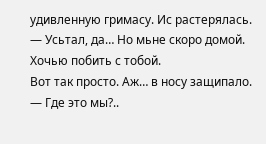удивленную гримасу. Ис растерялась.
— Усьтал, да… Но мьне скоро домой. Хочью побить с тобой.
Вот так просто. Аж… в носу защипало.
— Где это мы?..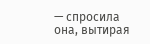— спросила она, вытирая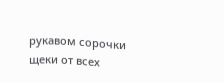рукавом сорочки щеки от всех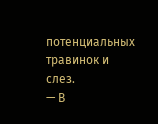потенциальных травинок и слез.
— В